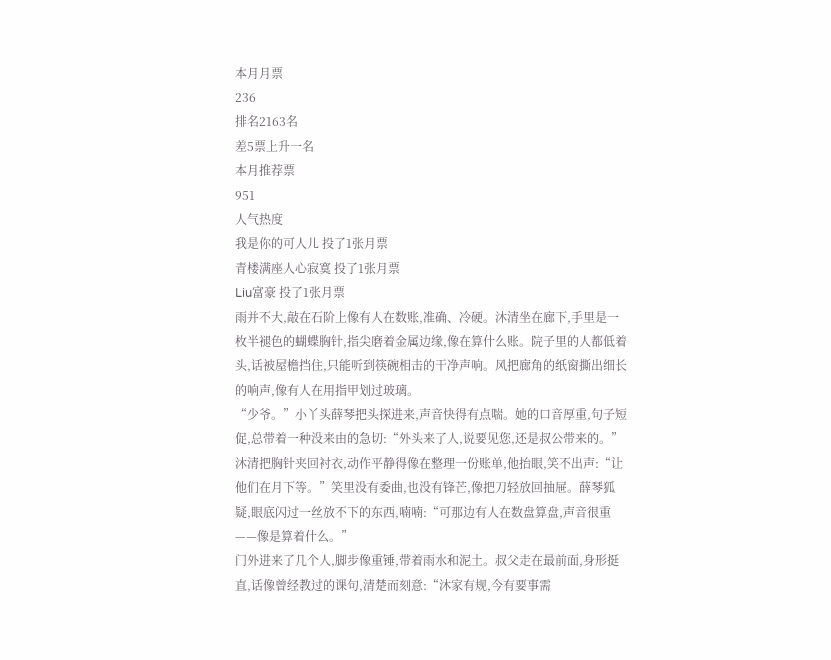本月月票
236
排名2163名
差5票上升一名
本月推荐票
951
人气热度
我是你的可人儿 投了1张月票
青楼满座人心寂寞 投了1张月票
Liu富豪 投了1张月票
雨并不大,敲在石阶上像有人在数账,准确、冷硬。沐清坐在廊下,手里是一枚半褪色的蝴蝶胸针,指尖磨着金属边缘,像在算什么账。院子里的人都低着头,话被屋檐挡住,只能听到筷碗相击的干净声响。风把廊角的纸窗撕出细长的响声,像有人在用指甲划过玻璃。
“少爷。”小丫头薛琴把头探进来,声音快得有点喘。她的口音厚重,句子短促,总带着一种没来由的急切:“外头来了人,说要见您,还是叔公带来的。”
沐清把胸针夹回衬衣,动作平静得像在整理一份账单,他抬眼,笑不出声:“让他们在月下等。”笑里没有委曲,也没有锋芒,像把刀轻放回抽屉。薛琴狐疑,眼底闪过一丝放不下的东西,喃喃:“可那边有人在数盘算盘,声音很重——像是算着什么。”
门外进来了几个人,脚步像重锤,带着雨水和泥土。叔父走在最前面,身形挺直,话像曾经教过的课句,清楚而刻意:“沐家有规,今有要事需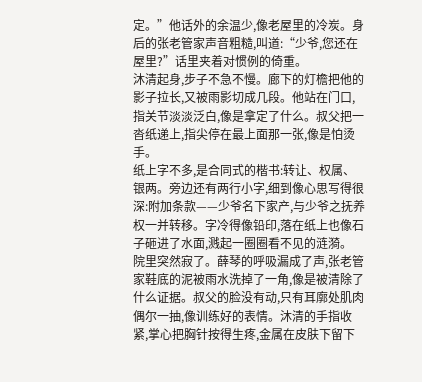定。”他话外的余温少,像老屋里的冷炭。身后的张老管家声音粗糙,叫道:“少爷,您还在屋里?”话里夹着对惯例的倚重。
沐清起身,步子不急不慢。廊下的灯檐把他的影子拉长,又被雨影切成几段。他站在门口,指关节淡淡泛白,像是拿定了什么。叔父把一沓纸递上,指尖停在最上面那一张,像是怕烫手。
纸上字不多,是合同式的楷书:转让、权属、银两。旁边还有两行小字,细到像心思写得很深:附加条款——少爷名下家产,与少爷之抚养权一并转移。字冷得像铅印,落在纸上也像石子砸进了水面,溅起一圈圈看不见的涟漪。
院里突然寂了。薛琴的呼吸漏成了声,张老管家鞋底的泥被雨水洗掉了一角,像是被清除了什么证据。叔父的脸没有动,只有耳廓处肌肉偶尔一抽,像训练好的表情。沐清的手指收紧,掌心把胸针按得生疼,金属在皮肤下留下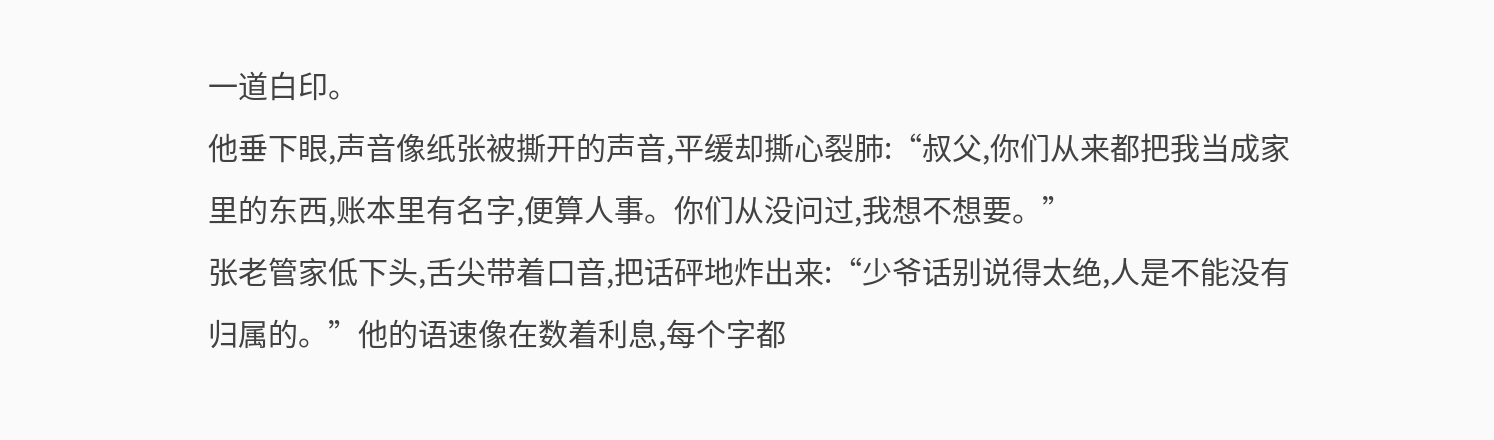一道白印。
他垂下眼,声音像纸张被撕开的声音,平缓却撕心裂肺:“叔父,你们从来都把我当成家里的东西,账本里有名字,便算人事。你们从没问过,我想不想要。”
张老管家低下头,舌尖带着口音,把话砰地炸出来:“少爷话别说得太绝,人是不能没有归属的。”他的语速像在数着利息,每个字都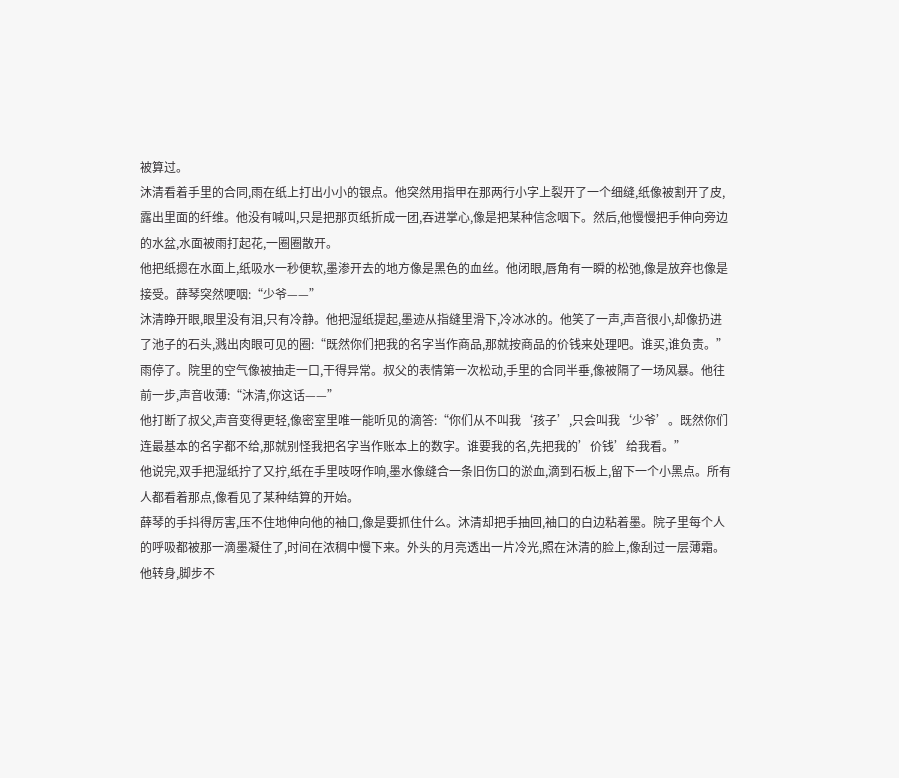被算过。
沐清看着手里的合同,雨在纸上打出小小的银点。他突然用指甲在那两行小字上裂开了一个细缝,纸像被割开了皮,露出里面的纤维。他没有喊叫,只是把那页纸折成一团,吞进掌心,像是把某种信念咽下。然后,他慢慢把手伸向旁边的水盆,水面被雨打起花,一圈圈散开。
他把纸摁在水面上,纸吸水一秒便软,墨渗开去的地方像是黑色的血丝。他闭眼,唇角有一瞬的松弛,像是放弃也像是接受。薛琴突然哽咽:“少爷——”
沐清睁开眼,眼里没有泪,只有冷静。他把湿纸提起,墨迹从指缝里滑下,冷冰冰的。他笑了一声,声音很小,却像扔进了池子的石头,溅出肉眼可见的圈:“既然你们把我的名字当作商品,那就按商品的价钱来处理吧。谁买,谁负责。”
雨停了。院里的空气像被抽走一口,干得异常。叔父的表情第一次松动,手里的合同半垂,像被隔了一场风暴。他往前一步,声音收薄:“沐清,你这话——”
他打断了叔父,声音变得更轻,像密室里唯一能听见的滴答:“你们从不叫我‘孩子’,只会叫我‘少爷’。既然你们连最基本的名字都不给,那就别怪我把名字当作账本上的数字。谁要我的名,先把我的’价钱’给我看。”
他说完,双手把湿纸拧了又拧,纸在手里吱呀作响,墨水像缝合一条旧伤口的淤血,滴到石板上,留下一个小黑点。所有人都看着那点,像看见了某种结算的开始。
薛琴的手抖得厉害,压不住地伸向他的袖口,像是要抓住什么。沐清却把手抽回,袖口的白边粘着墨。院子里每个人的呼吸都被那一滴墨凝住了,时间在浓稠中慢下来。外头的月亮透出一片冷光,照在沐清的脸上,像刮过一层薄霜。
他转身,脚步不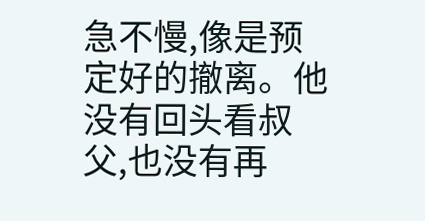急不慢,像是预定好的撤离。他没有回头看叔父,也没有再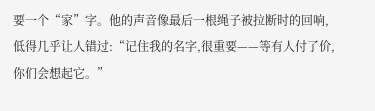要一个“家”字。他的声音像最后一根绳子被拉断时的回响,低得几乎让人错过:“记住我的名字,很重要——等有人付了价,你们会想起它。”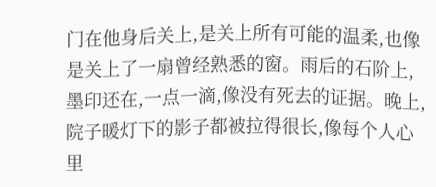门在他身后关上,是关上所有可能的温柔,也像是关上了一扇曾经熟悉的窗。雨后的石阶上,墨印还在,一点一滴,像没有死去的证据。晚上,院子暖灯下的影子都被拉得很长,像每个人心里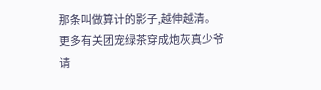那条叫做算计的影子,越伸越清。
更多有关团宠绿茶穿成炮灰真少爷请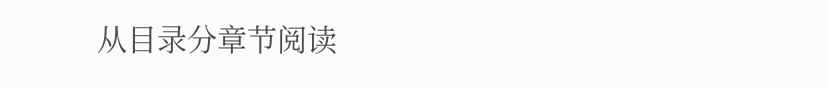从目录分章节阅读